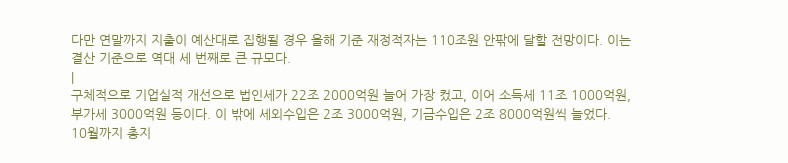다만 연말까지 지출이 예산대로 집행될 경우 올해 기준 재정적자는 110조원 안팎에 달할 전망이다. 이는 결산 기준으로 역대 세 번째로 큰 규모다.
|
구체적으로 기업실적 개선으로 법인세가 22조 2000억원 늘어 가장 컸고, 이어 소득세 11조 1000억원, 부가세 3000억원 등이다. 이 밖에 세외수입은 2조 3000억원, 기금수입은 2조 8000억원씩 늘었다.
10월까지 총지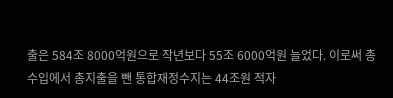출은 584조 8000억원으로 작년보다 55조 6000억원 늘었다. 이로써 총수입에서 총지출을 뺀 통합재정수지는 44조원 적자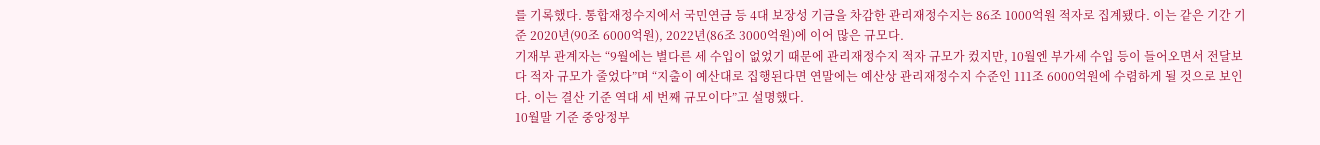를 기록했다. 통합재정수지에서 국민연금 등 4대 보장성 기금을 차감한 관리재정수지는 86조 1000억원 적자로 집계됐다. 이는 같은 기간 기준 2020년(90조 6000억원), 2022년(86조 3000억원)에 이어 많은 규모다.
기재부 관계자는 “9월에는 별다른 세 수입이 없었기 때문에 관리재정수지 적자 규모가 컸지만, 10월엔 부가세 수입 등이 들어오면서 전달보다 적자 규모가 줄었다”며 “지출이 예산대로 집행된다면 연말에는 예산상 관리재정수지 수준인 111조 6000억원에 수렴하게 될 것으로 보인다. 이는 결산 기준 역대 세 번째 규모이다”고 설명했다.
10월말 기준 중앙정부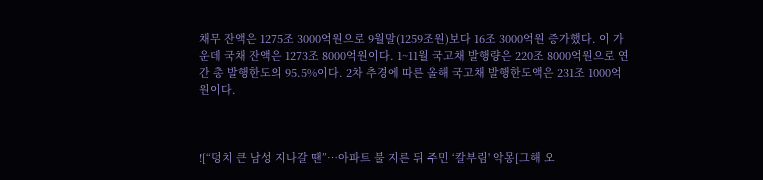채무 잔액은 1275조 3000억원으로 9월말(1259조원)보다 16조 3000억원 증가했다. 이 가운데 국채 잔액은 1273조 8000억원이다. 1~11월 국고채 발행량은 220조 8000억원으로 연간 총 발행한도의 95.5%이다. 2차 추경에 따른 올해 국고채 발행한도액은 231조 1000억원이다.



![“덩치 큰 남성 지나갈 땐”…아파트 불 지른 뒤 주민 ‘칼부림' 악몽[그해 오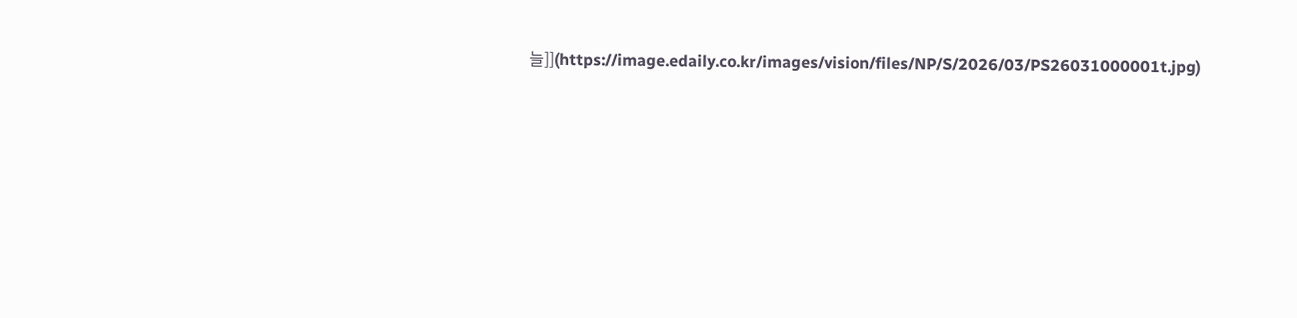늘]](https://image.edaily.co.kr/images/vision/files/NP/S/2026/03/PS26031000001t.jpg)